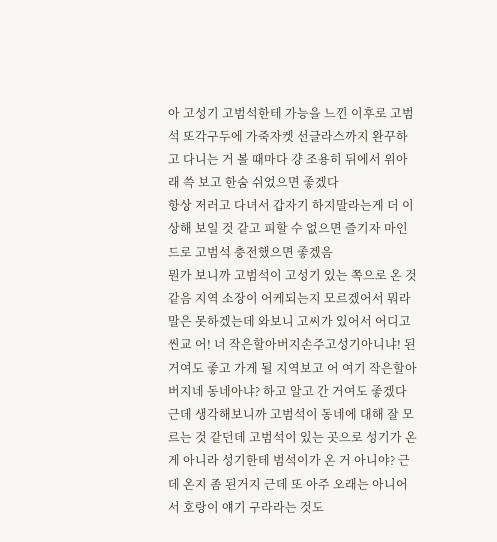아 고성기 고범석한테 가능을 느낀 이후로 고범석 또각구두에 가죽자켓 선글라스까지 완꾸하고 다니는 거 볼 때마다 걍 조용히 뒤에서 위아래 쓱 보고 한숨 쉬었으면 좋겠다
항상 저러고 다녀서 갑자기 하지말라는게 더 이상해 보일 것 같고 피할 수 없으면 즐기자 마인드로 고범석 충전했으면 좋겠음
뭔가 보니까 고범석이 고성기 있는 쪽으로 온 것 같음 지역 소장이 어케되는지 모르겠어서 뭐라 말은 못하겠는데 와보니 고씨가 있어서 어디고씬교 어! 너 작은할아버지손주고성기아니냐! 된 거여도 좋고 가게 될 지역보고 어 여기 작은할아버지네 동네아냐? 하고 알고 간 거여도 좋겠다
근데 생각해보니까 고범석이 동네에 대해 잘 모르는 것 같던데 고범석이 있는 곳으로 성기가 온 게 아니라 성기한테 범석이가 온 거 아니야? 근데 온지 좀 된거지 근데 또 아주 오래는 아니어서 호랑이 얘기 구라라는 것도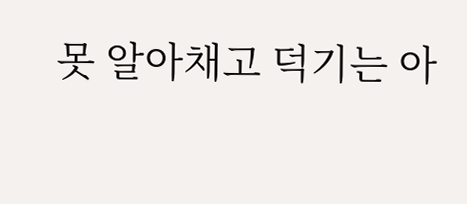못 알아채고 덕기는 아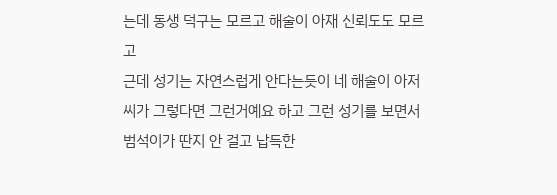는데 동생 덕구는 모르고 해술이 아재 신뢰도도 모르고
근데 성기는 자연스럽게 안다는듯이 네 해술이 아저씨가 그렇다면 그런거예요 하고 그런 성기를 보면서 범석이가 딴지 안 걸고 납득한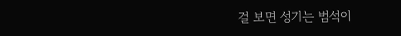걸 보면 성기는 범석이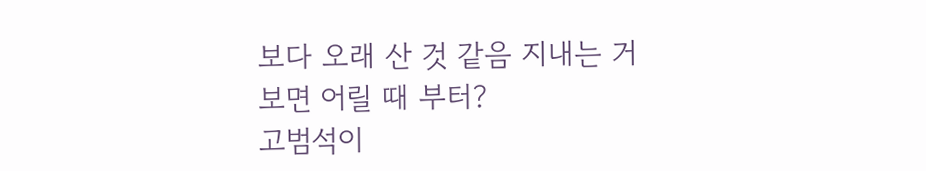보다 오래 산 것 같음 지내는 거 보면 어릴 때 부터?
고범석이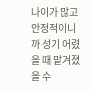나이가 많고 안정적이니까 성기 어렸을 때 맡겨졌을 수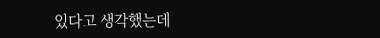있다고 생각했는데